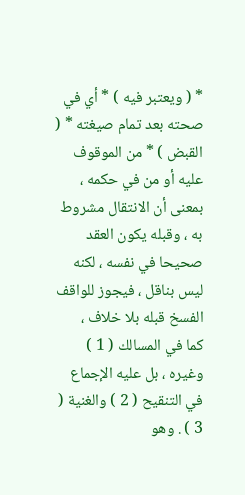* ( ويعتبر فيه ) * أي في صحته بعد تمام صيغته * ( القبض ) * من الموقوف
عليه أو من في حكمه ، بمعنى أن الانتقال مشروط به ، وقبله يكون العقد
صحيحا في نفسه ، لكنه ليس بناقل ، فيجوز للواقف الفسخ قبله بلا خلاف ،
كما في المسالك ( 1 ) وغيره ، بل عليه الإجماع في التنقيح ( 2 ) والغنية ( 3 ) . وهو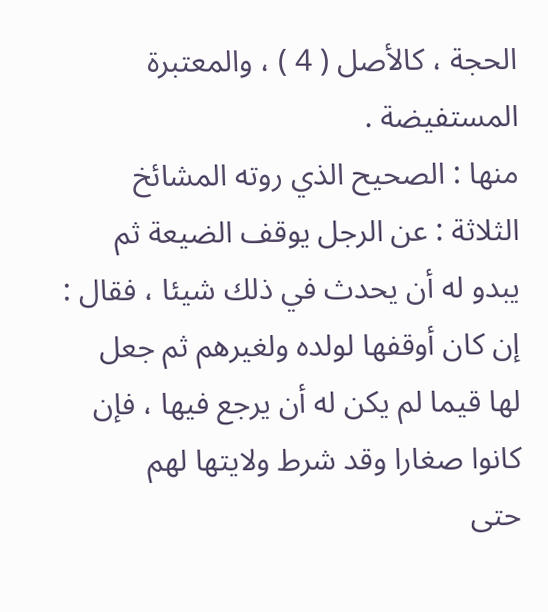الحجة ، كالأصل ( 4 ) ، والمعتبرة المستفيضة .
منها : الصحيح الذي روته المشائخ الثلاثة : عن الرجل يوقف الضيعة ثم
يبدو له أن يحدث في ذلك شيئا ، فقال : إن كان أوقفها لولده ولغيرهم ثم جعل
لها قيما لم يكن له أن يرجع فيها ، فإن كانوا صغارا وقد شرط ولايتها لهم
حتى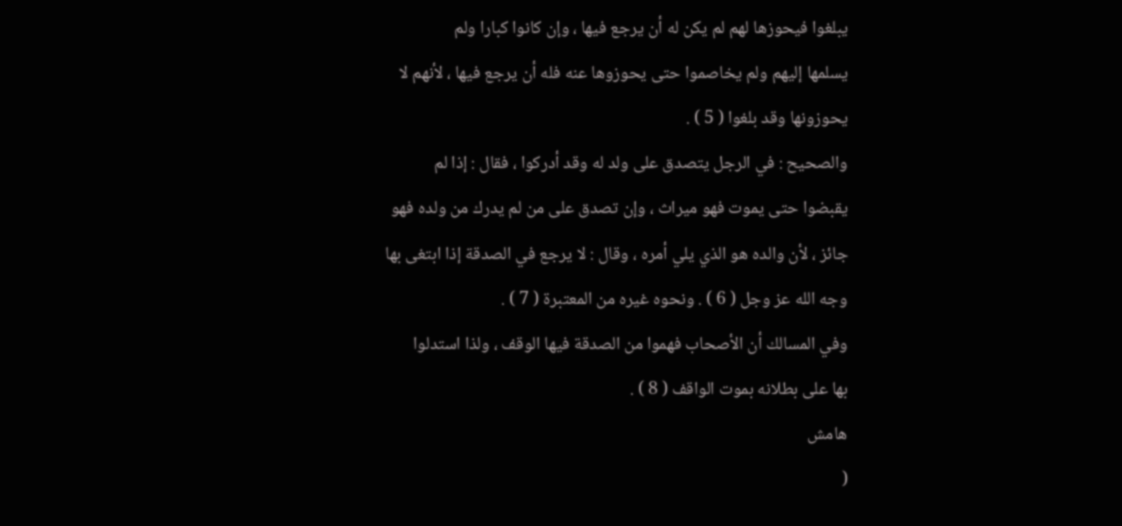يبلغوا فيحوزها لهم لم يكن له أن يرجع فيها ، وإن كانوا كبارا ولم
يسلمها إليهم ولم يخاصموا حتى يحوزوها عنه فله أن يرجع فيها ، لأنهم لا
يحوزونها وقد بلغوا ( 5 ) .
والصحيح : في الرجل يتصدق على ولد له وقد أدركوا ، فقال : إذا لم
يقبضوا حتى يموت فهو ميراث ، وإن تصدق على من لم يدرك من ولده فهو
جائز ، لأن والده هو الذي يلي أمره ، وقال : لا يرجع في الصدقة إذا ابتغى بها
وجه الله عز وجل ( 6 ) . ونحوه غيره من المعتبرة ( 7 ) .
وفي المسالك أن الأصحاب فهموا من الصدقة فيها الوقف ، ولذا استدلوا
بها على بطلانه بموت الواقف ( 8 ) .
هامش
(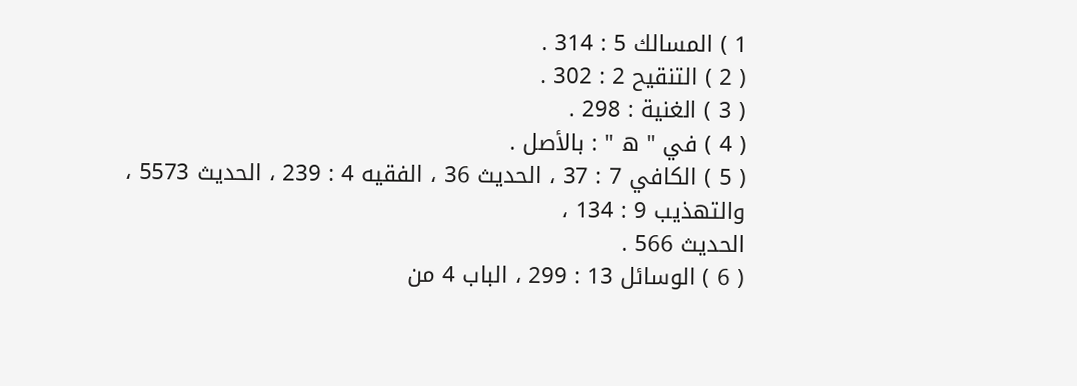1 ) المسالك 5 : 314 .
( 2 ) التنقيح 2 : 302 .
( 3 ) الغنية : 298 .
( 4 ) في " ه " : بالأصل .
( 5 ) الكافي 7 : 37 ، الحديث 36 ، الفقيه 4 : 239 ، الحديث 5573 ، والتهذيب 9 : 134 ،
الحديث 566 .
( 6 ) الوسائل 13 : 299 ، الباب 4 من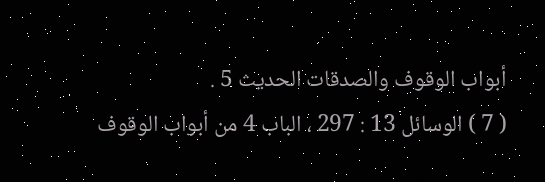أبواب الوقوف والصدقات الحديث 5 .
( 7 ) الوسائل 13 : 297 ، الباب 4 من أبواب الوقوف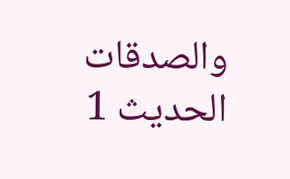والصدقات الحديث 1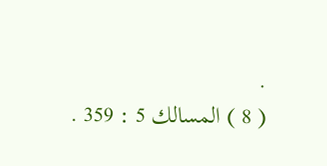.
( 8 ) المسالك 5 : 359 .